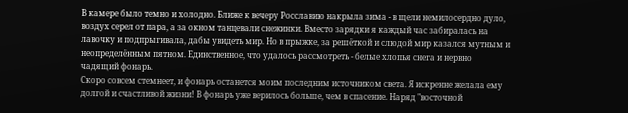В камере было темно и холодно. Ближе к вечеру Росславию накрыла зима - в щели немилосердно дуло, воздух серел от пара, а за окном танцевали снежинки. Вместо зарядки я каждый час забиралась на лавочку и подпрыгивала, дабы увидеть мир. Но в прыжке, за решёткой и слюдой мир казался мутным и неопределённым пятном. Единственное, что удалось рассмотреть - белые хлопья снега и нервно чадящий фонарь.
Скоро совсем стемнеет, и фонарь останется моим последним источником света. Я искренне желала ему долгой и счастливой жизни! В фонарь уже верилось больше, чем в спасение. Наряд "восточной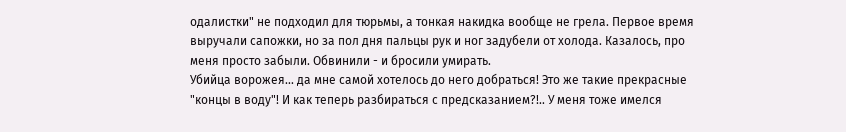одалистки" не подходил для тюрьмы, а тонкая накидка вообще не грела. Первое время выручали сапожки, но за пол дня пальцы рук и ног задубели от холода. Казалось, про меня просто забыли. Обвинили - и бросили умирать.
Убийца ворожея... да мне самой хотелось до него добраться! Это же такие прекрасные "концы в воду"! И как теперь разбираться с предсказанием?!.. У меня тоже имелся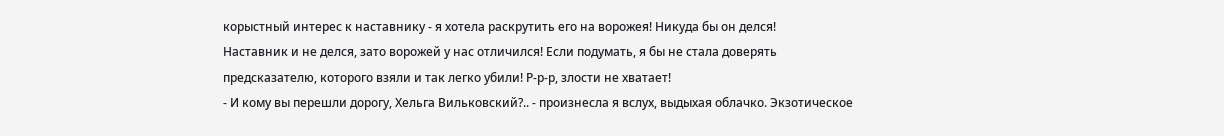корыстный интерес к наставнику - я хотела раскрутить его на ворожея! Никуда бы он делся!
Наставник и не делся, зато ворожей у нас отличился! Если подумать, я бы не стала доверять предсказателю, которого взяли и так легко убили! Р-р-р, злости не хватает!
- И кому вы перешли дорогу, Хельга Вильковский?.. - произнесла я вслух, выдыхая облачко. Экзотическое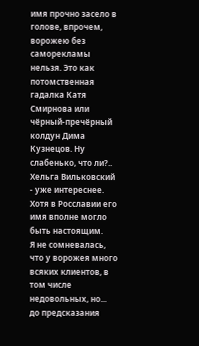имя прочно засело в голове, впрочем, ворожею без саморекламы нельзя. Это как потомственная гадалка Катя Смирнова или чёрный-пречёрный колдун Дима Кузнецов. Ну слабенько, что ли?..
Хельга Вильковский - уже интереснее. Хотя в Росславии его имя вполне могло быть настоящим.
Я не сомневалась, что у ворожея много всяких клиентов, в том числе недовольных, но... до предсказания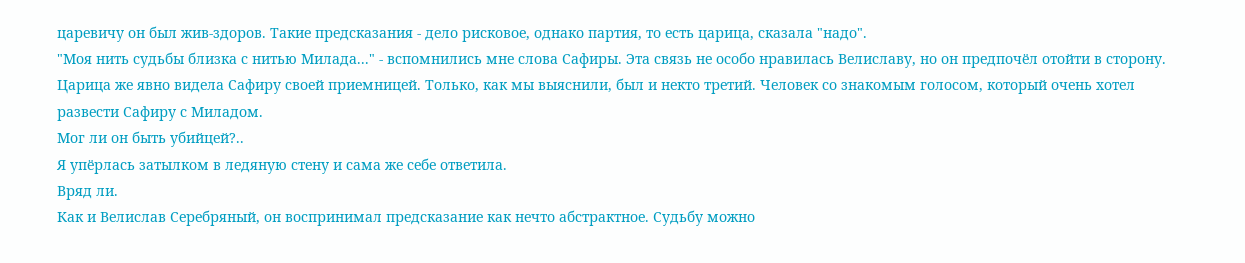царевичу он был жив-здоров. Такие предсказания - дело рисковое, однако партия, то есть царица, сказала "надо".
"Моя нить судьбы близка с нитью Милада..." - вспомнились мне слова Сафиры. Эта связь не особо нравилась Велиславу, но он предпочёл отойти в сторону. Царица же явно видела Сафиру своей приемницей. Только, как мы выяснили, был и некто третий. Человек со знакомым голосом, который очень хотел развести Сафиру с Миладом.
Мог ли он быть убийцей?..
Я упёрлась затылком в ледяную стену и сама же себе ответила.
Вряд ли.
Как и Велислав Серебряный, он воспринимал предсказание как нечто абстрактное. Судьбу можно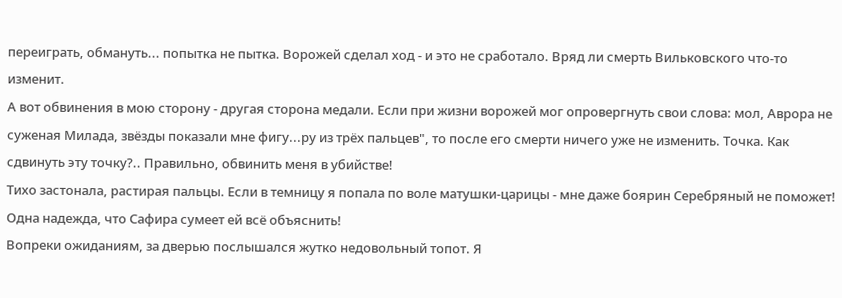переиграть, обмануть... попытка не пытка. Ворожей сделал ход - и это не сработало. Вряд ли смерть Вильковского что-то изменит.
А вот обвинения в мою сторону - другая сторона медали. Если при жизни ворожей мог опровергнуть свои слова: мол, Аврора не суженая Милада, звёзды показали мне фигу...ру из трёх пальцев", то после его смерти ничего уже не изменить. Точка. Как сдвинуть эту точку?.. Правильно, обвинить меня в убийстве!
Тихо застонала, растирая пальцы. Если в темницу я попала по воле матушки-царицы - мне даже боярин Серебряный не поможет! Одна надежда, что Сафира сумеет ей всё объяснить!
Вопреки ожиданиям, за дверью послышался жутко недовольный топот. Я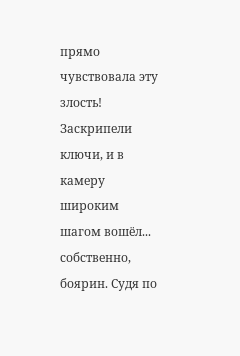прямо чувствовала эту злость! Заскрипели ключи, и в камеру широким шагом вошёл... собственно, боярин. Судя по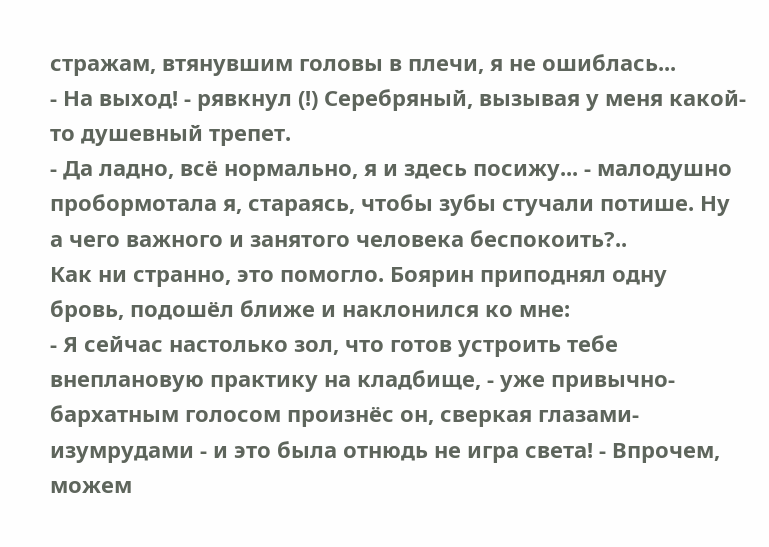стражам, втянувшим головы в плечи, я не ошиблась...
- На выход! - рявкнул (!) Серебряный, вызывая у меня какой-то душевный трепет.
- Да ладно, всё нормально, я и здесь посижу... - малодушно пробормотала я, стараясь, чтобы зубы стучали потише. Ну а чего важного и занятого человека беспокоить?..
Как ни странно, это помогло. Боярин приподнял одну бровь, подошёл ближе и наклонился ко мне:
- Я сейчас настолько зол, что готов устроить тебе внеплановую практику на кладбище, - уже привычно-бархатным голосом произнёс он, сверкая глазами-изумрудами - и это была отнюдь не игра света! - Впрочем, можем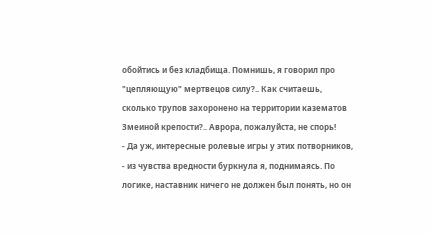обойтись и без кладбища. Помнишь, я говорил про "цепляющую" мертвецов силу?.. Как считаешь, сколько трупов захоронено на территории казематов Змеиной крепости?.. Аврора, пожалуйста, не спорь!
- Да уж, интересные ролевые игры у этих потворников, - из чувства вредности буркнула я, поднимаясь. По логике, наставник ничего не должен был понять, но он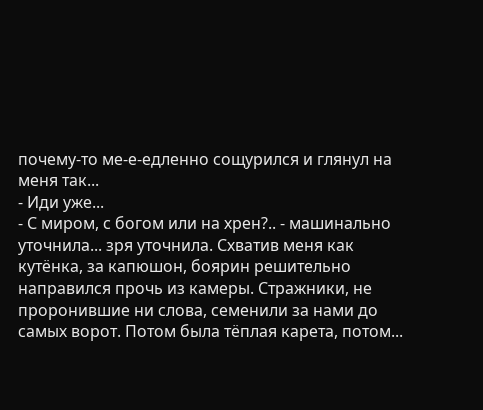почему-то ме-е-едленно сощурился и глянул на меня так...
- Иди уже...
- С миром, с богом или на хрен?.. - машинально уточнила... зря уточнила. Схватив меня как кутёнка, за капюшон, боярин решительно направился прочь из камеры. Стражники, не проронившие ни слова, семенили за нами до самых ворот. Потом была тёплая карета, потом...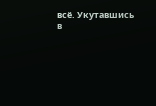всё. Укутавшись в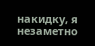накидку, я незаметно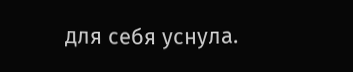для себя уснула.